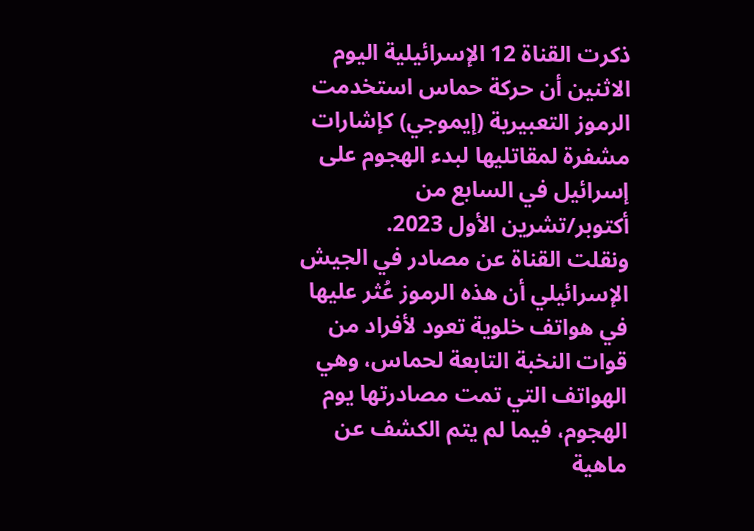ذكرت القناة 12 الإسرائيلية اليوم الاثنين أن حركة حماس استخدمت الرموز التعبيرية (إيموجي) كإشارات مشفرة لمقاتليها لبدء الهجوم على إسرائيل في السابع من أكتوبر/تشرين الأول 2023.
ونقلت القناة عن مصادر في الجيش الإسرائيلي أن هذه الرموز عُثر عليها في هواتف خلوية تعود لأفراد من قوات النخبة التابعة لحماس، وهي الهواتف التي تمت مصادرتها يوم الهجوم، فيما لم يتم الكشف عن ماهية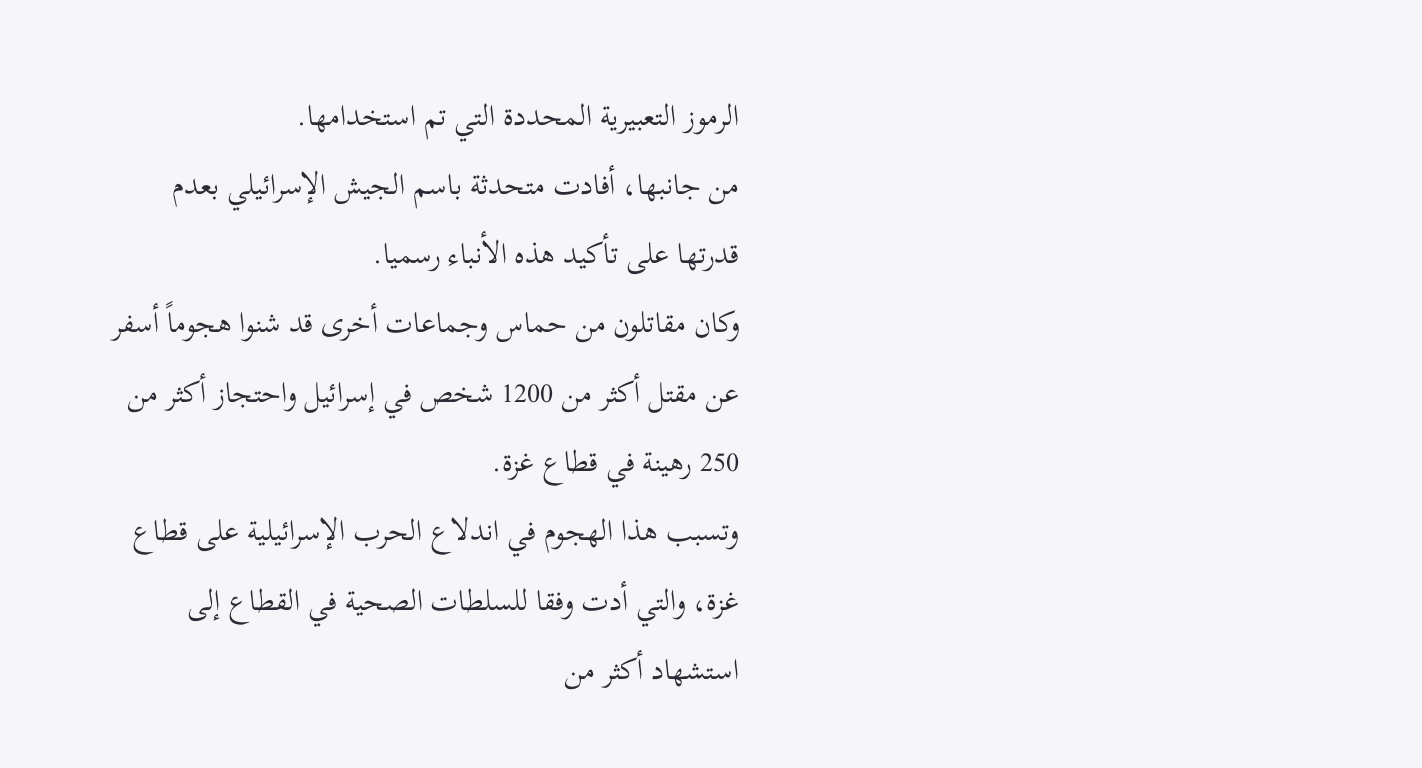الرموز التعبيرية المحددة التي تم استخدامها.
من جانبها، أفادت متحدثة باسم الجيش الإسرائيلي بعدم قدرتها على تأكيد هذه الأنباء رسميا.
وكان مقاتلون من حماس وجماعات أخرى قد شنوا هجوماً أسفر عن مقتل أكثر من 1200 شخص في إسرائيل واحتجاز أكثر من 250 رهينة في قطاع غزة.
وتسبب هذا الهجوم في اندلاع الحرب الإسرائيلية على قطاع غزة، والتي أدت وفقا للسلطات الصحية في القطاع إلى استشهاد أكثر من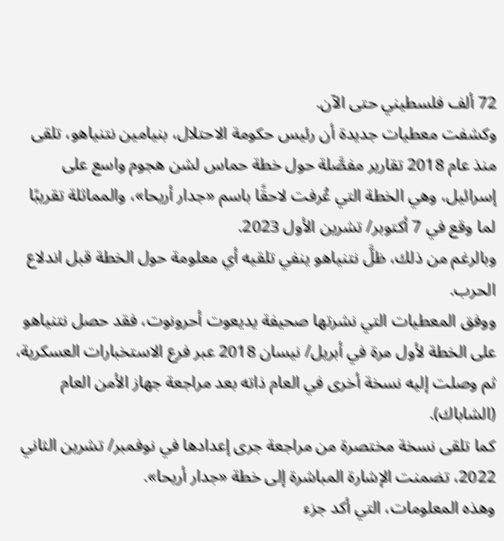72 ألف فلسطيني حتى الآن.
وكشفت معطيات جديدة أن رئيس حكومة الاحتلال، بنيامين نتنياهو، تلقى منذ عام 2018 تقارير مفصَّلة حول خطة حماس لشن هجوم واسع على إسرائيل، وهي الخطة التي عُرفت لاحقًا باسم «جدار أريحا»، والمماثلة تقريبًا لما وقع في 7 أكتوبر/ تشرين الأول 2023.
وبالرغم من ذلك، ظلَّ نتنياهو ينفي تلقيه أي معلومة حول الخطة قبل اندلاع الحرب.
ووفق المعطيات التي نشرتها صحيفة يديعوت أحرونوت، فقد حصل نتنياهو على الخطة لأول مرة في أبريل/ نيسان 2018 عبر فرع الاستخبارات العسكرية، ثم وصلت إليه نسخة أخرى في العام ذاته بعد مراجعة جهاز الأمن العام (الشاباك).
كما تلقى نسخة مختصرة من مراجعة جرى إعدادها في نوفمبر/ تشرين الثاني 2022، تضمنت الإشارة المباشرة إلى خطة «جدار أريحا».
وهذه المعلومات، التي أكد جزء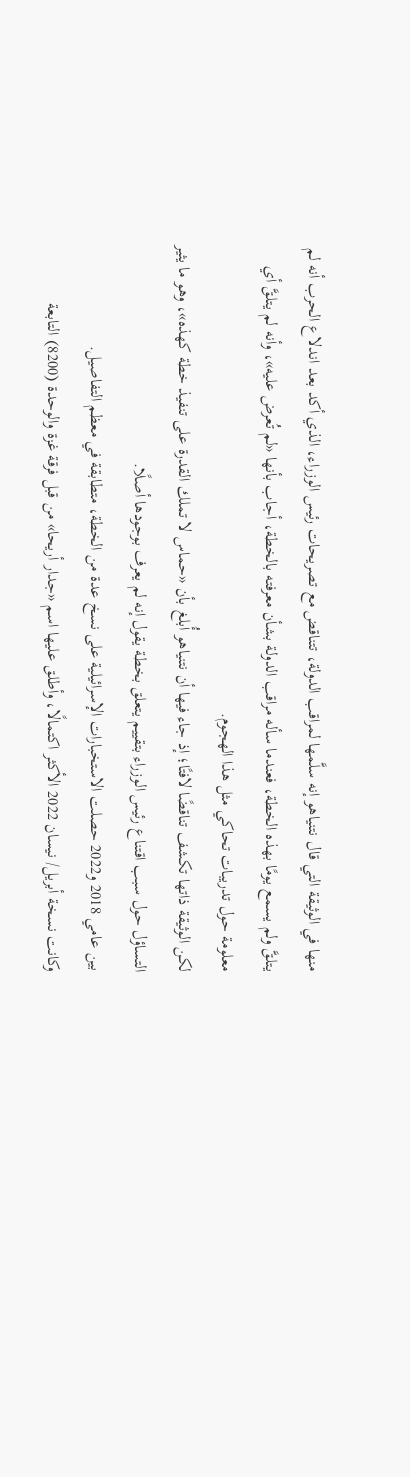منها في الوثيقة التي قال نتنياهو إنه سلَّمها لمراقب الدولة، تتناقض مع تصريحات رئيس الوزراء، الذي أكد بعد اندلاع الحرب أنه لم يتلقَّ ولم يسمع يومًا بهذه الخطة، فعندما سأله مراقب الدولة بشأن معرفته بالخطة، أجاب بأنها «لم تُعرض عليه»، وأنه لم يتلقَّ أي معلومة حول تدريبات تحاكي مثل هذا الهجوم.
لكن الوثيقة ذاتها تكشف تناقضًا لافتًا؛ إذ جاء فيها أن نتنياهو أُبلغ بأن «حماس لا تملك القدرة على تنفيذ خطة كهذه»، وهو ما يثير التساؤل حول سبب اقتناع رئيس الوزراء بتقييم يتعلق بخطة يقول إنه لم يعرف بوجودها أصلًا.
بين عامي 2018 و2022 حصلت الاستخبارات الإسرائيلية على نسخ عدة من الخطة، متطابقة في معظم التفاصيل.
وكانت نسخة أبريل/ نيسان 2022 الأكثر اكتمالًا، وأطلق عليها اسم «جدار أريحا» من قبل فرقة غزة والوحدة (8200) التابعة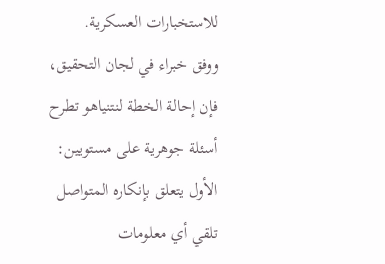للاستخبارات العسكرية.
ووفق خبراء في لجان التحقيق، فإن إحالة الخطة لنتنياهو تطرح أسئلة جوهرية على مستويين: الأول يتعلق بإنكاره المتواصل تلقي أي معلومات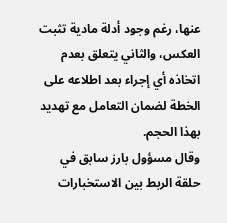عنها، رغم وجود أدلة مادية تثبت العكس، والثاني يتعلق بعدم اتخاذه أي إجراء بعد اطلاعه على الخطة لضمان التعامل مع تهديد بهذا الحجم.
وقال مسؤول بارز سابق في حلقة الربط بين الاستخبارات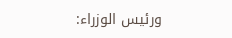ورئيس الوزراء: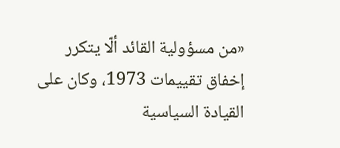«من مسؤولية القائد ألّا يتكرر إخفاق تقييمات 1973، وكان على القيادة السياسية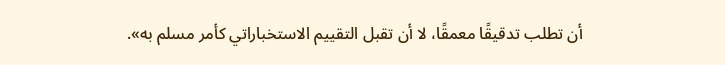أن تطلب تدقيقًا معمقًا، لا أن تقبل التقييم الاستخباراتي كأمر مسلم به».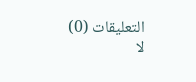التعليقات (0)
لا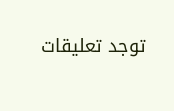توجد تعليقات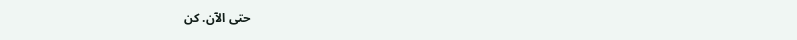حتى الآن. كن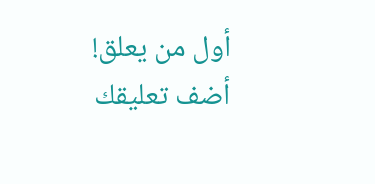أول من يعلق!
أضف تعليقك